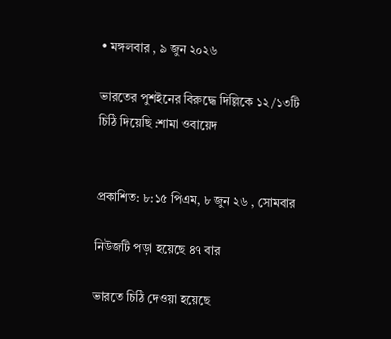• মঙ্গলবার , ৯ জুন ২০২৬

ভারতের পুশইনের বিরুদ্ধে দিল্লিকে ১২/১৩টি চিঠি দিয়েছি :শামা ওবায়েদ


প্রকাশিত: ৮:১৫ পিএম, ৮ জুন ২৬ , সোমবার

নিউজটি পড়া হয়েছে ৪৭ বার

ভারতে চিঠি দেওয়া হয়েছে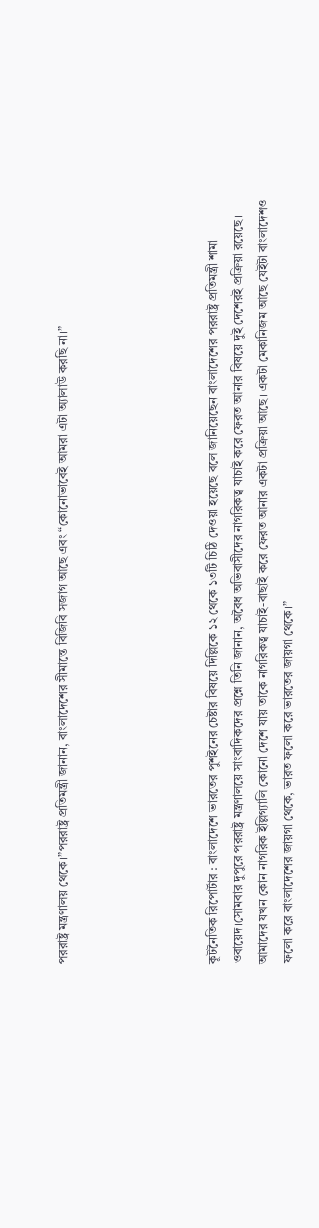পররাষ্ট্র মন্ত্রণালয় থেকে।”পররাষ্ট্র প্রতিমন্ত্রী জানান, বাংলাদেশের সীমান্তে বিজিবি সজাগ আছে এবং “কোনোভাবেই আমরা এটা অ্যালাউ করছি না।”





কূটনৈতিক রিপোর্টার : বাংলাদেশে ভারতের পুশইনের চেষ্টার বিষয়ে দিল্লিকে ১২ থেকে ১৩টি চিঠি দেওয়া হয়েছে বলে জানিয়েছেন বাংলাদেশের পররাষ্ট্র প্রতিমন্ত্রী শামা ওবায়েদ।সোমবার দুপুরে পররাষ্ট্র মন্ত্রণালয়ে সাংবাদিকদের প্রশ্নে তিনি জানান, অবৈধ অভিবাসীদের নাগরিকত্ব যাচাই করে ফেরত আনার বিষয়ে দুই দেশেরই প্রক্রিয়া রয়েছে। আমাদের যখন কোন নাগরিক ইল্লিগ্যালি কোনো দেশে যায় তাকে নাগরিকত্ব যাচাই-বাছাই করে ফেরত আনার একটা প্রক্রিয়া আছে। একটা মেকানিজম আছে যেইটা বাংলাদেশও ফলো করে বাংলাদেশের জায়গা থেকে, ভারত ফলো করে ভারতের জায়গা থেকে।”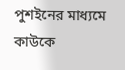পুশইনের মাধ্যমে কাউকে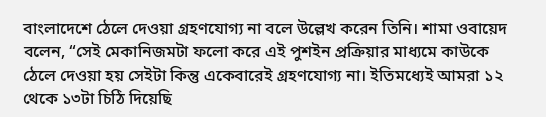বাংলাদেশে ঠেলে দেওয়া গ্রহণযোগ্য না বলে উল্লেখ করেন তিনি। শামা ওবায়েদ বলেন, “সেই মেকানিজমটা ফলো করে এই পুশইন প্রক্রিয়ার মাধ্যমে কাউকে ঠেলে দেওয়া হয় সেইটা কিন্তু একেবারেই গ্রহণযোগ্য না। ইতিমধ্যেই আমরা ১২ থেকে ১৩টা চিঠি দিয়েছি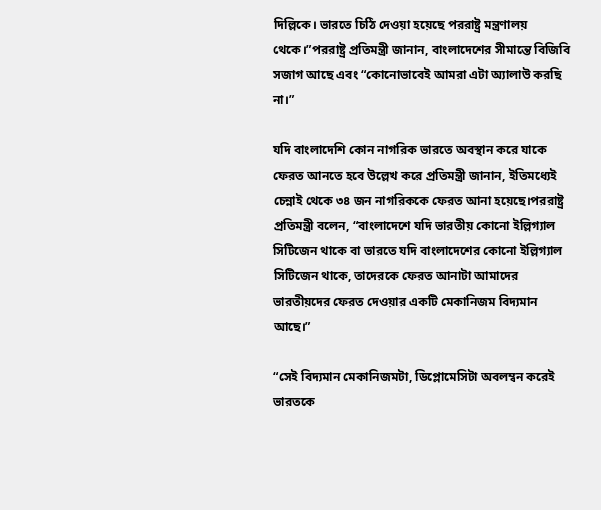দিল্লিকে। ভারতে চিঠি দেওয়া হয়েছে পররাষ্ট্র মন্ত্রণালয় থেকে।”পররাষ্ট্র প্রতিমন্ত্রী জানান, বাংলাদেশের সীমান্তে বিজিবি সজাগ আছে এবং “কোনোভাবেই আমরা এটা অ্যালাউ করছি না।”

যদি বাংলাদেশি কোন নাগরিক ভারতে অবস্থান করে যাকে ফেরত আনতে হবে উল্লেখ করে প্রতিমন্ত্রী জানান, ইতিমধ্যেই চেন্নাই থেকে ৩৪ জন নাগরিককে ফেরত আনা হয়েছে।পররাষ্ট্র প্রতিমন্ত্রী বলেন, “বাংলাদেশে যদি ভারতীয় কোনো ইল্লিগ্যাল সিটিজেন থাকে বা ভারতে যদি বাংলাদেশের কোনো ইল্লিগ্যাল সিটিজেন থাকে, তাদেরকে ফেরত আনাটা আমাদের ভারতীয়দের ফেরত দেওয়ার একটি মেকানিজম বিদ্যমান আছে।”

“সেই বিদ্যমান মেকানিজমটা, ডিপ্লোমেসিটা অবলম্বন করেই ভারতকে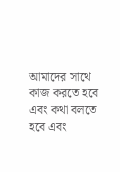আমাদের সাথে কাজ করতে হবে এবং কথা বলতে হবে এবং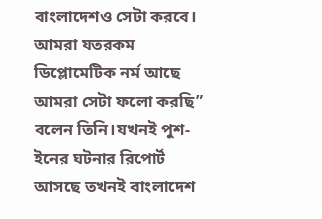বাংলাদেশও সেটা করবে। আমরা যতরকম ডিপ্লোমেটিক নর্ম আছে আমরা সেটা ফলো করছি” বলেন তিনি।যখনই পুশ-ইনের ঘটনার রিপোর্ট আসছে তখনই বাংলাদেশ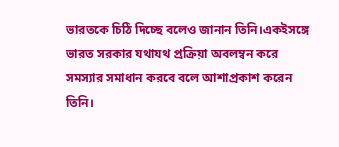ভারতকে চিঠি দিচ্ছে বলেও জানান তিনি।একইসঙ্গে ভারত সরকার যথাযথ প্রক্রিয়া অবলম্বন করে সমস্যার সমাধান করবে বলে আশাপ্রকাশ করেন তিনি।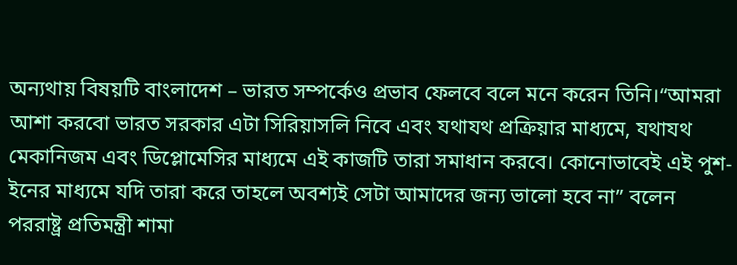অন্যথায় বিষয়টি বাংলাদেশ – ভারত সম্পর্কেও প্রভাব ফেলবে বলে মনে করেন তিনি।“আমরা আশা করবো ভারত সরকার এটা সিরিয়াসলি নিবে এবং যথাযথ প্রক্রিয়ার মাধ্যমে, যথাযথ মেকানিজম এবং ডিপ্লোমেসির মাধ্যমে এই কাজটি তারা সমাধান করবে। কোনোভাবেই এই পুশ-ইনের মাধ্যমে যদি তারা করে তাহলে অবশ্যই সেটা আমাদের জন্য ভালো হবে না” বলেন পররাষ্ট্র প্রতিমন্ত্রী শামা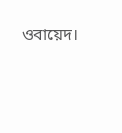ওবায়েদ।